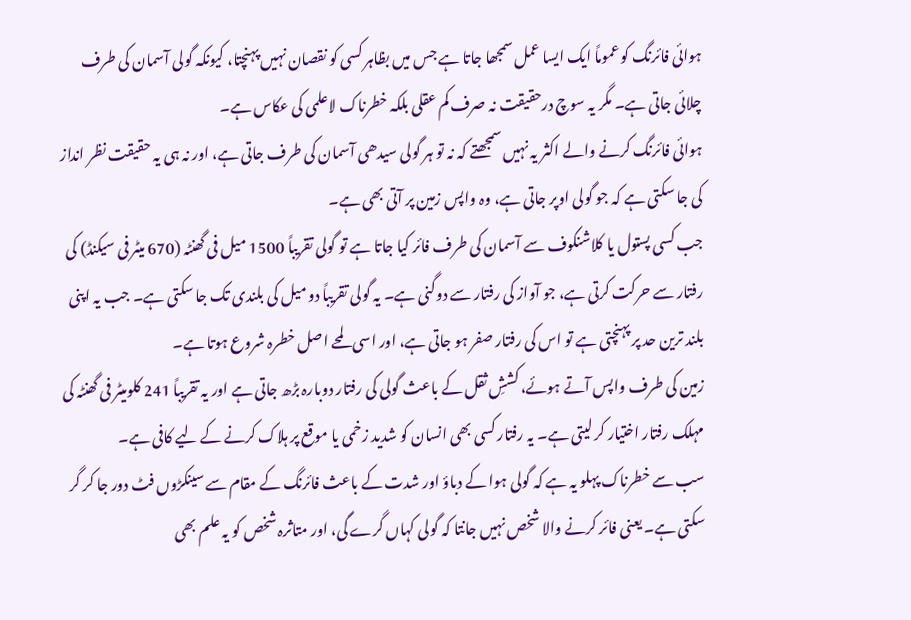ہوائی فائرنگ کو عموماً ایک ایسا عمل سمجھا جاتا ہے جس میں بظاہر کسی کو نقصان نہیں پہنچتا، کیونکہ گولی آسمان کی طرف چلائی جاتی ہے۔ مگر یہ سوچ درحقیقت نہ صرف کم عقلی بلکہ خطرناک لاعلمی کی عکاس ہے۔
ہوائی فائرنگ کرنے والے اکثر یہ نہیں سمجھتے کہ نہ تو ہر گولی سیدھی آسمان کی طرف جاتی ہے، اور نہ ہی یہ حقیقت نظر انداز کی جا سکتی ہے کہ جو گولی اوپر جاتی ہے، وہ واپس زمین پر آتی بھی ہے۔
جب کسی پستول یا کلاشنکوف سے آسمان کی طرف فائر کیا جاتا ہے تو گولی تقریباً 1500 میل فی گھنٹہ (670 میٹر فی سیکنڈ) کی رفتار سے حرکت کرتی ہے، جو آواز کی رفتار سے دوگنی ہے۔ یہ گولی تقریباً دو میل کی بلندی تک جا سکتی ہے۔ جب یہ اپنی بلند ترین حد پر پہنچتی ہے تو اس کی رفتار صفر ہو جاتی ہے، اور اسی لمحے اصل خطرہ شروع ہوتا ہے۔
زمین کی طرف واپس آتے ہوئے، کششِ ثقل کے باعث گولی کی رفتار دوبارہ بڑھ جاتی ہے اور یہ تقریباً 241 کلومیٹر فی گھنٹہ کی مہلک رفتار اختیار کر لیتی ہے۔ یہ رفتار کسی بھی انسان کو شدید زخمی یا موقع پر ہلاک کرنے کے لیے کافی ہے۔
سب سے خطرناک پہلو یہ ہے کہ گولی ہوا کے دباؤ اور شدت کے باعث فائرنگ کے مقام سے سینکڑوں فٹ دور جا کر گر سکتی ہے۔ یعنی فائر کرنے والا شخص نہیں جانتا کہ گولی کہاں گرے گی، اور متاثرہ شخص کو یہ علم بھی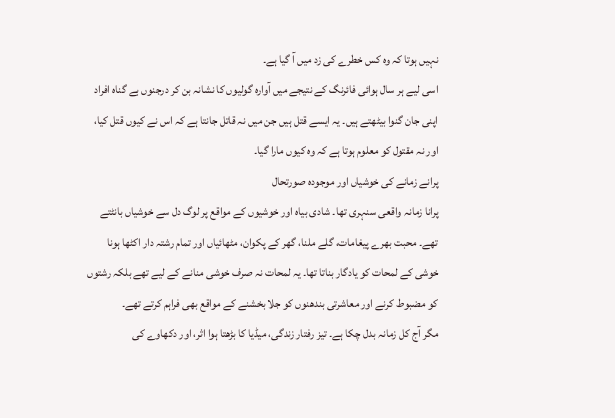نہیں ہوتا کہ وہ کس خطرے کی زد میں آ گیا ہے۔
اسی لیے ہر سال ہوائی فائرنگ کے نتیجے میں آوارہ گولیوں کا نشانہ بن کر درجنوں بے گناہ افراد اپنی جان گنوا بیٹھتے ہیں۔ یہ ایسے قتل ہیں جن میں نہ قاتل جانتا ہے کہ اس نے کیوں قتل کیا، اور نہ مقتول کو معلوم ہوتا ہے کہ وہ کیوں مارا گیا۔
پرانے زمانے کی خوشیاں اور موجودہ صورتحال
پرانا زمانہ واقعی سنہری تھا۔ شادی بیاہ اور خوشیوں کے مواقع پر لوگ دل سے خوشیاں بانٹتے تھے۔ محبت بھرے پیغامات، گلے ملنا، گھر کے پکوان، مٹھائیاں اور تمام رشتہ دار اکٹھا ہونا خوشی کے لمحات کو یادگار بناتا تھا۔ یہ لمحات نہ صرف خوشی منانے کے لیے تھے بلکہ رشتوں کو مضبوط کرنے اور معاشرتی بندھنوں کو جلا بخشنے کے مواقع بھی فراہم کرتے تھے۔
مگر آج کل زمانہ بدل چکا ہے۔ تیز رفتار زندگی، میڈیا کا بڑھتا ہوا اثر، اور دکھاوے کی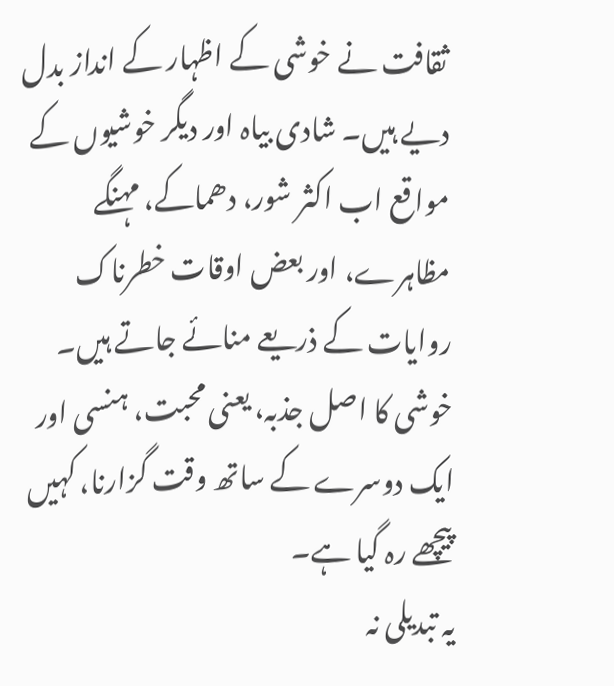ثقافت نے خوشی کے اظہار کے انداز بدل دیے ہیں۔ شادی بیاہ اور دیگر خوشیوں کے مواقع اب اکثر شور، دھماکے، مہنگے مظاہرے، اور بعض اوقات خطرناک روایات کے ذریعے منائے جاتے ہیں۔ خوشی کا اصل جذبہ، یعنی محبت، ہنسی اور ایک دوسرے کے ساتھ وقت گزارنا، کہیں پیچھے رہ گیا ہے۔
یہ تبدیلی نہ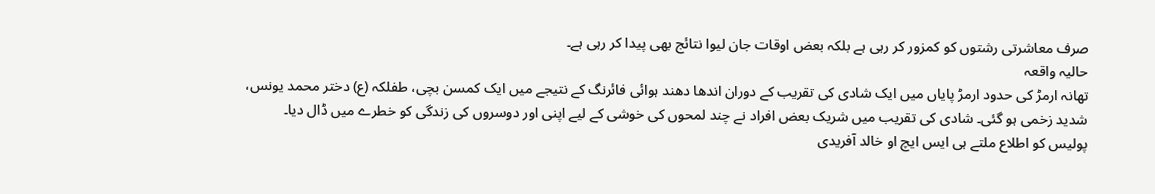صرف معاشرتی رشتوں کو کمزور کر رہی ہے بلکہ بعض اوقات جان لیوا نتائج بھی پیدا کر رہی ہے۔
حالیہ واقعہ
تھانہ ارمڑ کی حدود ارمڑ پایاں میں ایک شادی کی تقریب کے دوران اندھا دھند ہوائی فائرنگ کے نتیجے میں ایک کمسن بچی، طفلکہ (ع) دختر محمد یونس، شدید زخمی ہو گئی۔ شادی کی تقریب میں شریک بعض افراد نے چند لمحوں کی خوشی کے لیے اپنی اور دوسروں کی زندگی کو خطرے میں ڈال دیا۔
پولیس کو اطلاع ملتے ہی ایس ایچ او خالد آفریدی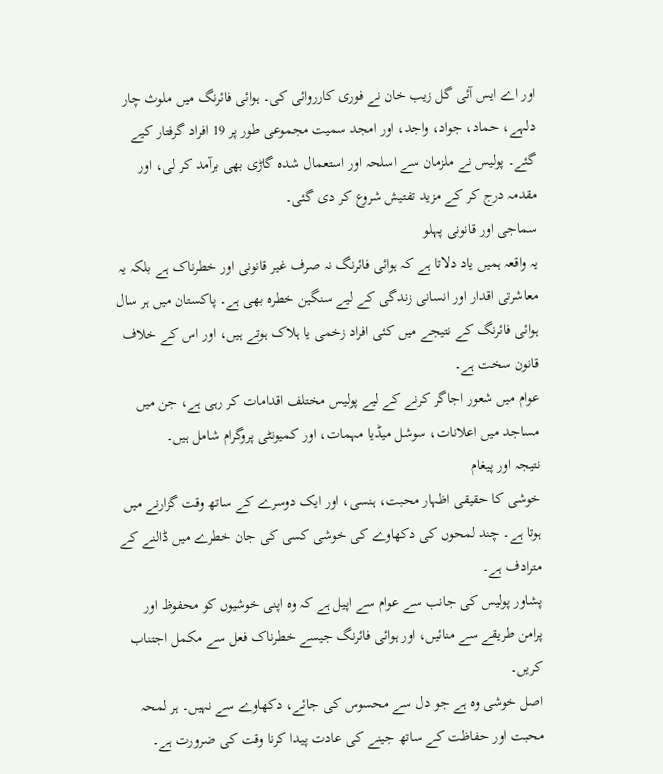اور اے ایس آئی گل زیب خان نے فوری کارروائی کی۔ ہوائی فائرنگ میں ملوث چار دلہے، حماد، جواد، واجد، اور امجد سمیت مجموعی طور پر 19 افراد گرفتار کیے گئے۔ پولیس نے ملزمان سے اسلحہ اور استعمال شدہ گاڑی بھی برآمد کر لی، اور مقدمہ درج کر کے مزید تفتیش شروع کر دی گئی۔
سماجی اور قانونی پہلو
یہ واقعہ ہمیں یاد دلاتا ہے کہ ہوائی فائرنگ نہ صرف غیر قانونی اور خطرناک ہے بلکہ یہ معاشرتی اقدار اور انسانی زندگی کے لیے سنگین خطرہ بھی ہے۔ پاکستان میں ہر سال ہوائی فائرنگ کے نتیجے میں کئی افراد زخمی یا ہلاک ہوتے ہیں، اور اس کے خلاف قانون سخت ہے۔
عوام میں شعور اجاگر کرنے کے لیے پولیس مختلف اقدامات کر رہی ہے، جن میں مساجد میں اعلانات، سوشل میڈیا مہمات، اور کمیونٹی پروگرام شامل ہیں۔
نتیجہ اور پیغام
خوشی کا حقیقی اظہار محبت، ہنسی، اور ایک دوسرے کے ساتھ وقت گزارنے میں ہوتا ہے۔ چند لمحوں کی دکھاوے کی خوشی کسی کی جان خطرے میں ڈالنے کے مترادف ہے۔
پشاور پولیس کی جانب سے عوام سے اپیل ہے کہ وہ اپنی خوشیوں کو محفوظ اور پرامن طریقے سے منائیں، اور ہوائی فائرنگ جیسے خطرناک فعل سے مکمل اجتناب کریں۔
اصل خوشی وہ ہے جو دل سے محسوس کی جائے، دکھاوے سے نہیں۔ ہر لمحہ محبت اور حفاظت کے ساتھ جینے کی عادت پیدا کرنا وقت کی ضرورت ہے۔